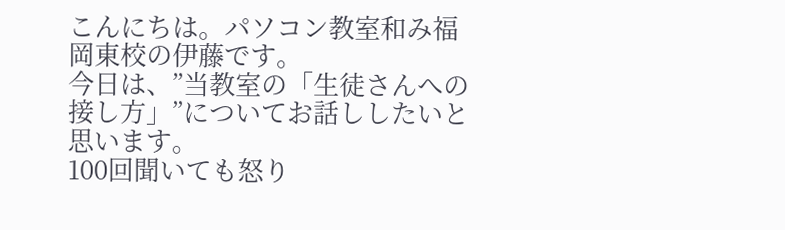こんにちは。パソコン教室和み福岡東校の伊藤です。
今日は、”当教室の「生徒さんへの接し方」”についてお話ししたいと思います。
100回聞いても怒り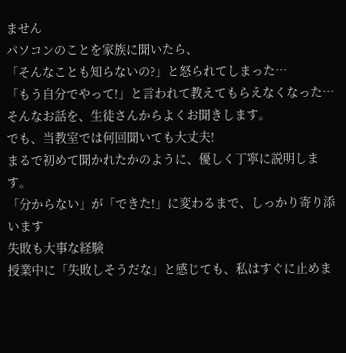ません
パソコンのことを家族に聞いたら、
「そんなことも知らないの?」と怒られてしまった…
「もう自分でやって!」と言われて教えてもらえなくなった…
そんなお話を、生徒さんからよくお聞きします。
でも、当教室では何回聞いても大丈夫!
まるで初めて聞かれたかのように、優しく丁寧に説明します。
「分からない」が「できた!」に変わるまで、しっかり寄り添います
失敗も大事な経験
授業中に「失敗しそうだな」と感じても、私はすぐに止めま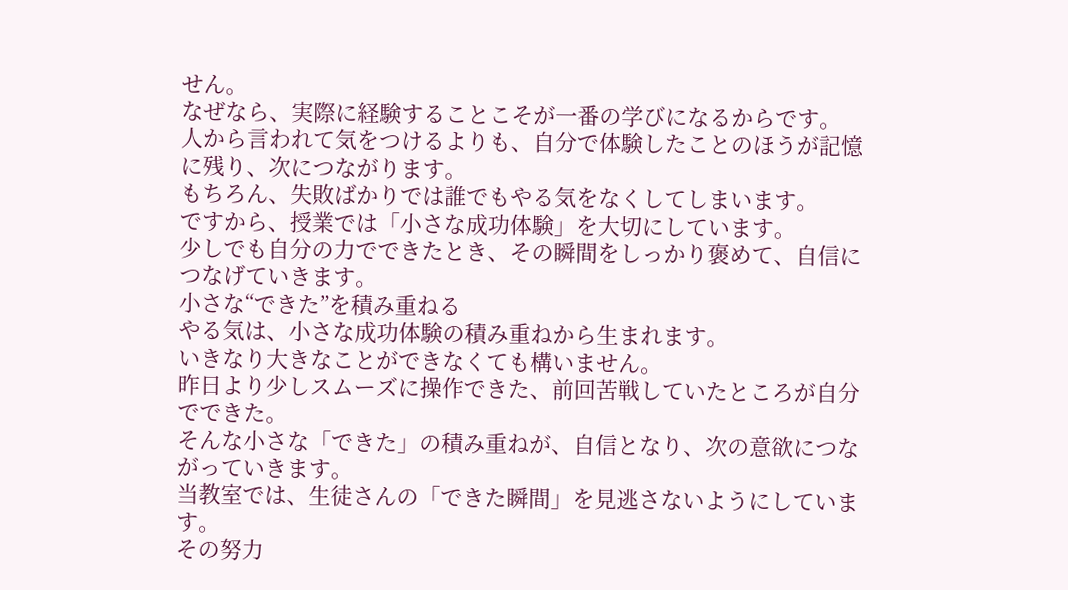せん。
なぜなら、実際に経験することこそが一番の学びになるからです。
人から言われて気をつけるよりも、自分で体験したことのほうが記憶に残り、次につながります。
もちろん、失敗ばかりでは誰でもやる気をなくしてしまいます。
ですから、授業では「小さな成功体験」を大切にしています。
少しでも自分の力でできたとき、その瞬間をしっかり褒めて、自信につなげていきます。
小さな“できた”を積み重ねる
やる気は、小さな成功体験の積み重ねから生まれます。
いきなり大きなことができなくても構いません。
昨日より少しスムーズに操作できた、前回苦戦していたところが自分でできた。
そんな小さな「できた」の積み重ねが、自信となり、次の意欲につながっていきます。
当教室では、生徒さんの「できた瞬間」を見逃さないようにしています。
その努力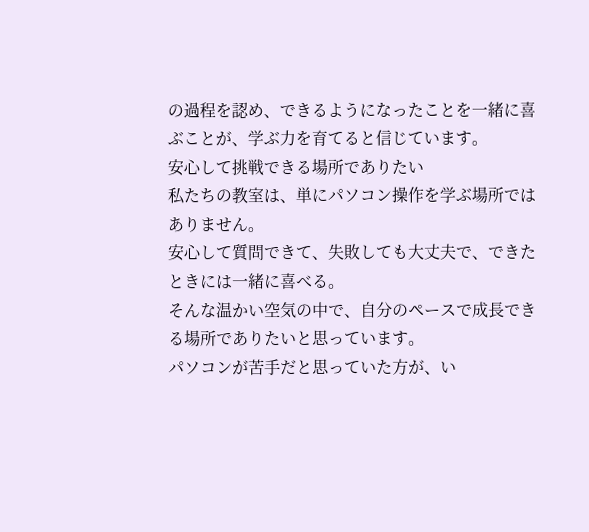の過程を認め、できるようになったことを一緒に喜ぶことが、学ぶ力を育てると信じています。
安心して挑戦できる場所でありたい
私たちの教室は、単にパソコン操作を学ぶ場所ではありません。
安心して質問できて、失敗しても大丈夫で、できたときには一緒に喜べる。
そんな温かい空気の中で、自分のペースで成長できる場所でありたいと思っています。
パソコンが苦手だと思っていた方が、い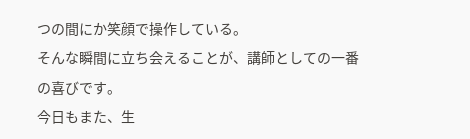つの間にか笑顔で操作している。
そんな瞬間に立ち会えることが、講師としての一番の喜びです。
今日もまた、生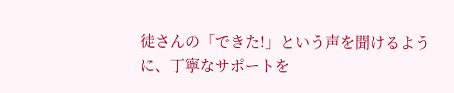徒さんの「できた!」という声を聞けるように、丁寧なサポートを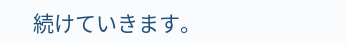続けていきます。